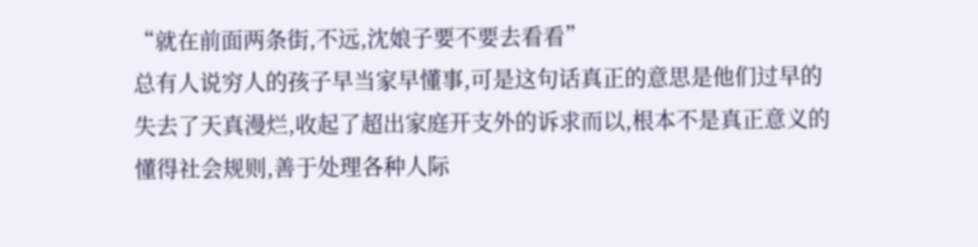“就在前面两条街,不远,沈娘子要不要去看看”
总有人说穷人的孩子早当家早懂事,可是这句话真正的意思是他们过早的失去了天真漫烂,收起了超出家庭开支外的诉求而以,根本不是真正意义的懂得社会规则,善于处理各种人际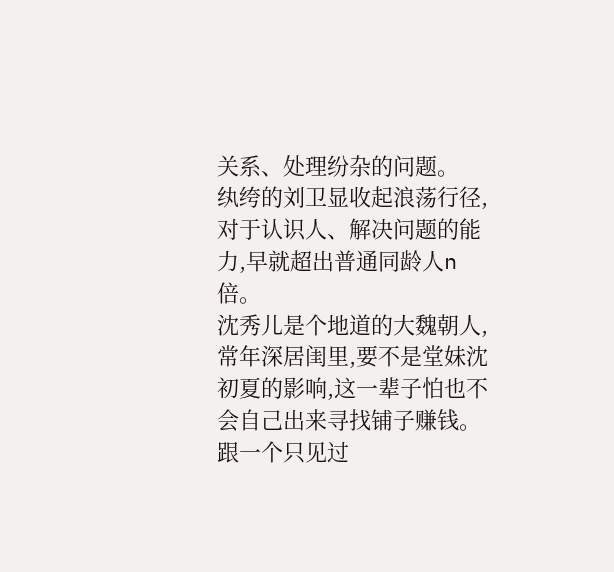关系、处理纷杂的问题。
纨绔的刘卫显收起浪荡行径,对于认识人、解决问题的能力,早就超出普通同龄人n倍。
沈秀儿是个地道的大魏朝人,常年深居闺里,要不是堂妹沈初夏的影响,这一辈子怕也不会自己出来寻找铺子赚钱。
跟一个只见过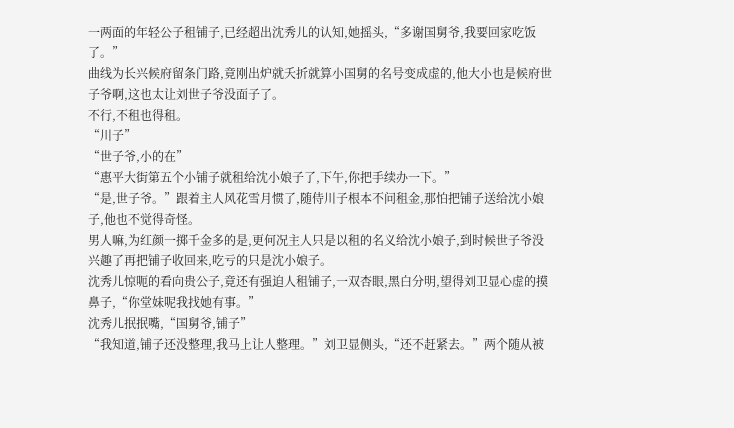一两面的年轻公子租铺子,已经超出沈秀儿的认知,她摇头,“多谢国舅爷,我要回家吃饭了。”
曲线为长兴候府留条门路,竟刚出炉就夭折就算小国舅的名号变成虚的,他大小也是候府世子爷啊,这也太让刘世子爷没面子了。
不行,不租也得租。
“川子”
“世子爷,小的在”
“惠平大街第五个小铺子就租给沈小娘子了,下午,你把手续办一下。”
“是,世子爷。”跟着主人风花雪月惯了,随侍川子根本不问租金,那怕把铺子送给沈小娘子,他也不觉得奇怪。
男人嘛,为红颜一掷千金多的是,更何况主人只是以租的名义给沈小娘子,到时候世子爷没兴趣了再把铺子收回来,吃亏的只是沈小娘子。
沈秀儿惊呃的看向贵公子,竟还有强迫人租铺子,一双杏眼,黑白分明,望得刘卫显心虚的摸鼻子,“你堂妹呢我找她有事。”
沈秀儿抿抿嘴,“国舅爷,铺子”
“我知道,铺子还没整理,我马上让人整理。”刘卫显侧头,“还不赶紧去。”两个随从被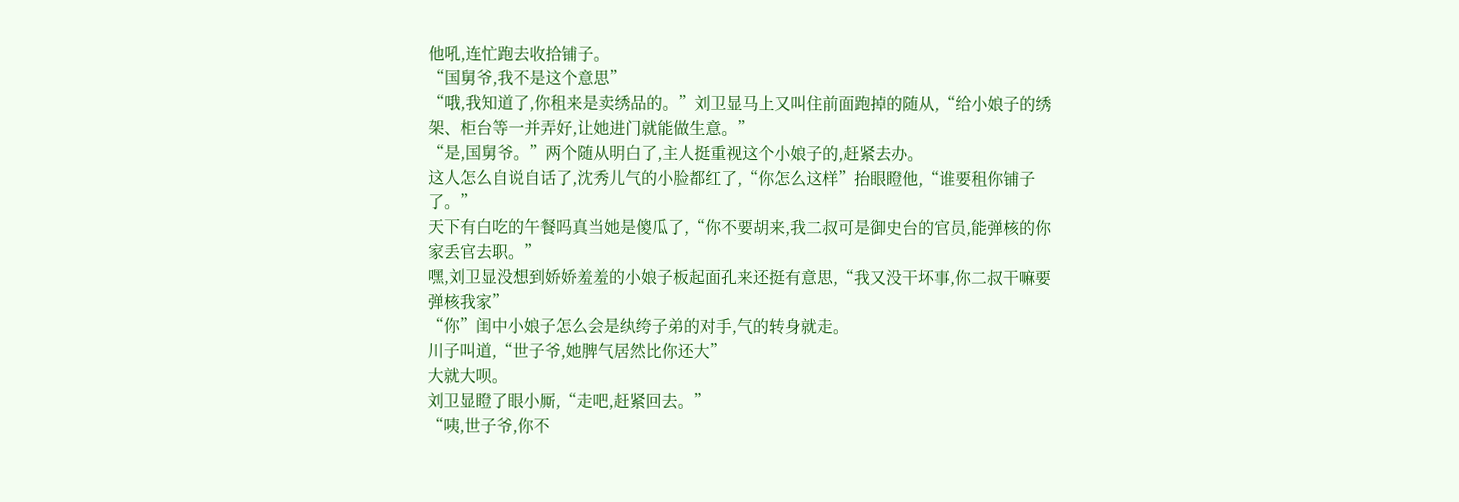他吼,连忙跑去收拾铺子。
“国舅爷,我不是这个意思”
“哦,我知道了,你租来是卖绣品的。”刘卫显马上又叫住前面跑掉的随从,“给小娘子的绣架、柜台等一并弄好,让她进门就能做生意。”
“是,国舅爷。”两个随从明白了,主人挺重视这个小娘子的,赶紧去办。
这人怎么自说自话了,沈秀儿气的小脸都红了,“你怎么这样”抬眼瞪他,“谁要租你铺子了。”
天下有白吃的午餐吗真当她是傻瓜了,“你不要胡来,我二叔可是御史台的官员,能弹核的你家丢官去职。”
嘿,刘卫显没想到娇娇羞羞的小娘子板起面孔来还挺有意思,“我又没干坏事,你二叔干嘛要弹核我家”
“你”闺中小娘子怎么会是纨绔子弟的对手,气的转身就走。
川子叫道,“世子爷,她脾气居然比你还大”
大就大呗。
刘卫显瞪了眼小厮,“走吧,赶紧回去。”
“咦,世子爷,你不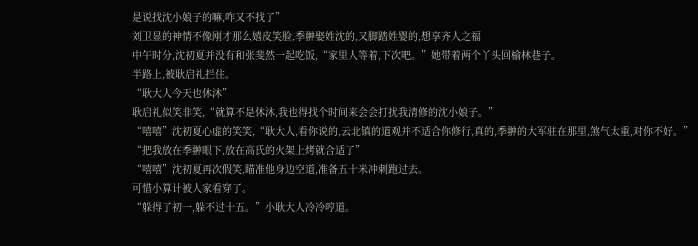是说找沈小娘子的嘛,咋又不找了”
刘卫显的神情不像刚才那么嬉皮笑脸,季翀娶姓沈的,又脚踏姓婴的,想享齐人之福
中午时分,沈初夏并没有和张斐然一起吃饭,“家里人等着,下次吧。”她带着两个丫头回榆林巷子。
半路上,被耿启礼拦住。
“耿大人今天也休沐”
耿启礼似笑非笑,“就算不是休沐,我也得找个时间来会会打扰我清修的沈小娘子。”
“嘻嘻”沈初夏心虚的笑笑,“耿大人,看你说的,云北镇的道观并不适合你修行,真的,季翀的大军驻在那里,煞气太重,对你不好。”
“把我放在季翀眼下,放在高氏的火架上烤就合适了”
“嘻嘻”沈初夏再次假笑,瞄准他身边空道,准备五十米冲刺跑过去。
可惜小算计被人家看穿了。
“躲得了初一,躲不过十五。”小耿大人冷冷哼道。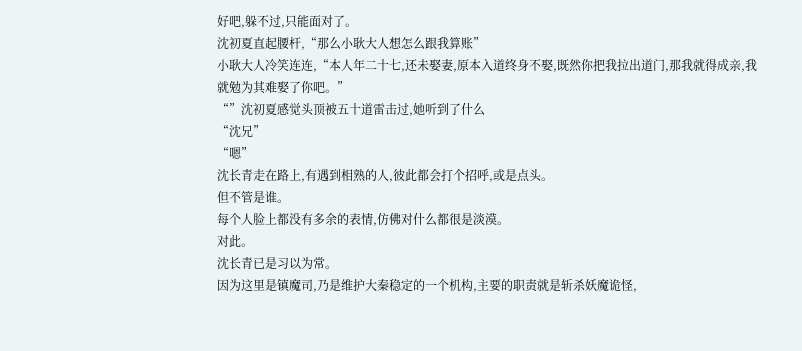好吧,躲不过,只能面对了。
沈初夏直起腰杆,“那么小耿大人想怎么跟我算账”
小耿大人冷笑连连,“本人年二十七,还未娶妻,原本入道终身不娶,既然你把我拉出道门,那我就得成亲,我就勉为其难娶了你吧。”
“”沈初夏感觉头顶被五十道雷击过,她听到了什么
“沈兄”
“嗯”
沈长青走在路上,有遇到相熟的人,彼此都会打个招呼,或是点头。
但不管是谁。
每个人脸上都没有多余的表情,仿佛对什么都很是淡漠。
对此。
沈长青已是习以为常。
因为这里是镇魔司,乃是维护大秦稳定的一个机构,主要的职责就是斩杀妖魔诡怪,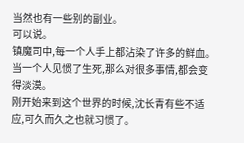当然也有一些别的副业。
可以说。
镇魔司中,每一个人手上都沾染了许多的鲜血。
当一个人见惯了生死,那么对很多事情,都会变得淡漠。
刚开始来到这个世界的时候,沈长青有些不适应,可久而久之也就习惯了。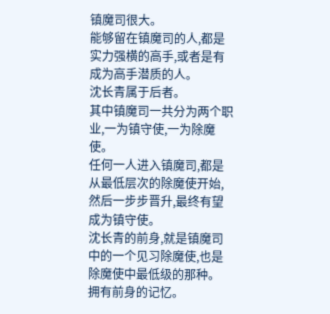镇魔司很大。
能够留在镇魔司的人,都是实力强横的高手,或者是有成为高手潜质的人。
沈长青属于后者。
其中镇魔司一共分为两个职业,一为镇守使,一为除魔使。
任何一人进入镇魔司,都是从最低层次的除魔使开始,
然后一步步晋升,最终有望成为镇守使。
沈长青的前身,就是镇魔司中的一个见习除魔使,也是除魔使中最低级的那种。
拥有前身的记忆。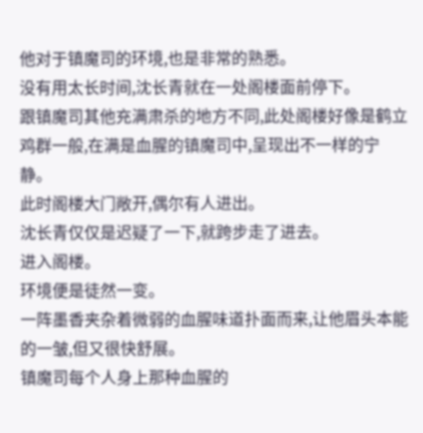他对于镇魔司的环境,也是非常的熟悉。
没有用太长时间,沈长青就在一处阁楼面前停下。
跟镇魔司其他充满肃杀的地方不同,此处阁楼好像是鹤立鸡群一般,在满是血腥的镇魔司中,呈现出不一样的宁静。
此时阁楼大门敞开,偶尔有人进出。
沈长青仅仅是迟疑了一下,就跨步走了进去。
进入阁楼。
环境便是徒然一变。
一阵墨香夹杂着微弱的血腥味道扑面而来,让他眉头本能的一皱,但又很快舒展。
镇魔司每个人身上那种血腥的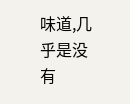味道,几乎是没有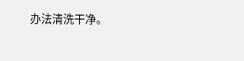办法清洗干净。